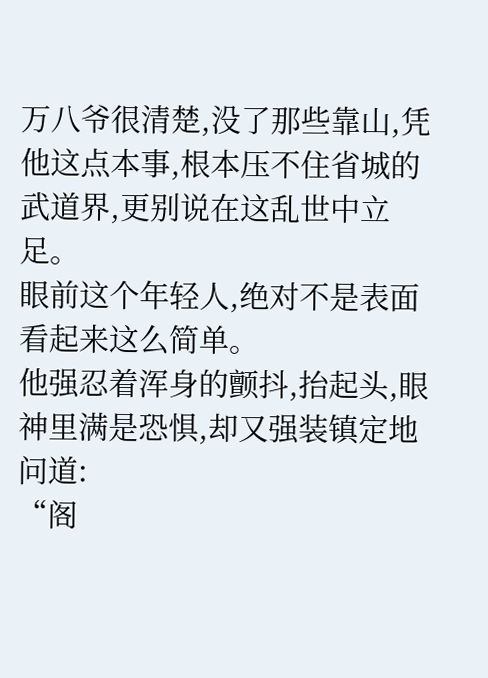万八爷很清楚,没了那些靠山,凭他这点本事,根本压不住省城的武道界,更别说在这乱世中立足。
眼前这个年轻人,绝对不是表面看起来这么简单。
他强忍着浑身的颤抖,抬起头,眼神里满是恐惧,却又强装镇定地问道:
“阁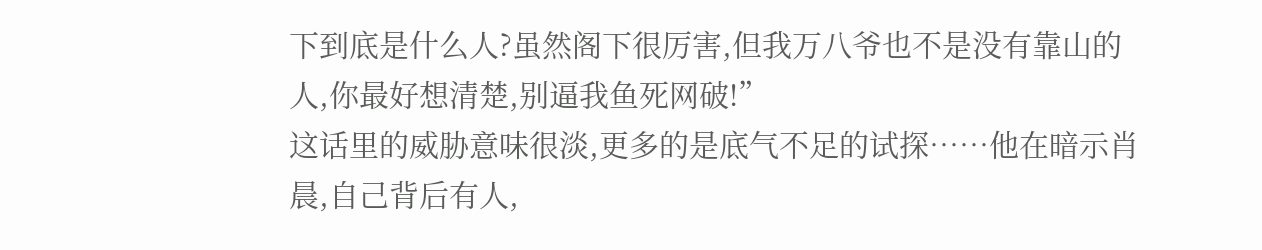下到底是什么人?虽然阁下很厉害,但我万八爷也不是没有靠山的人,你最好想清楚,别逼我鱼死网破!”
这话里的威胁意味很淡,更多的是底气不足的试探……他在暗示肖晨,自己背后有人,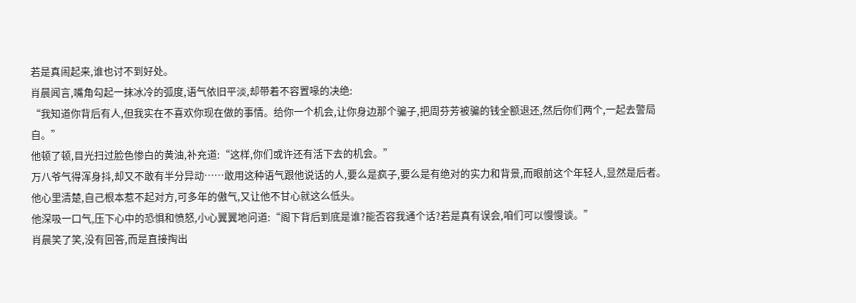若是真闹起来,谁也讨不到好处。
肖晨闻言,嘴角勾起一抹冰冷的弧度,语气依旧平淡,却带着不容置喙的决绝:
“我知道你背后有人,但我实在不喜欢你现在做的事情。给你一个机会,让你身边那个骗子,把周芬芳被骗的钱全额退还,然后你们两个,一起去警局自。”
他顿了顿,目光扫过脸色惨白的黄油,补充道:“这样,你们或许还有活下去的机会。”
万八爷气得浑身抖,却又不敢有半分异动……敢用这种语气跟他说话的人,要么是疯子,要么是有绝对的实力和背景,而眼前这个年轻人,显然是后者。
他心里清楚,自己根本惹不起对方,可多年的傲气,又让他不甘心就这么低头。
他深吸一口气,压下心中的恐惧和愤怒,小心翼翼地问道:“阁下背后到底是谁?能否容我通个话?若是真有误会,咱们可以慢慢谈。”
肖晨笑了笑,没有回答,而是直接掏出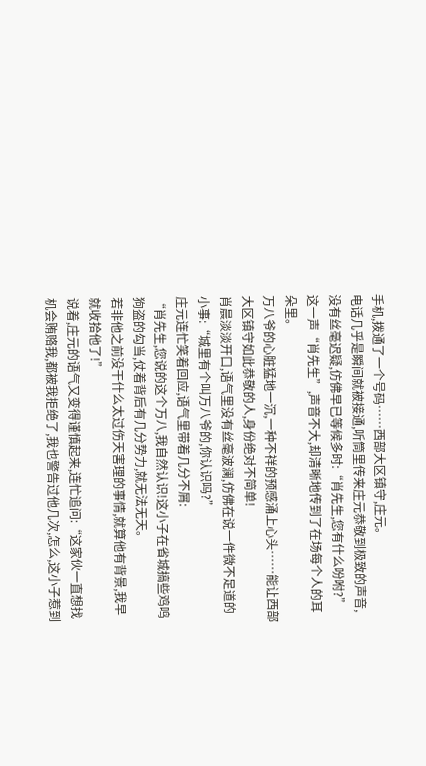手机,拨通了一个号码……西部大区镇守,庄元。
电话几乎是瞬间就被接通,听筒里传来庄元恭敬到极致的声音,没有丝毫迟疑,仿佛早已等候多时:“肖先生,您有什么吩咐?”
这一声“肖先生”,声音不大,却清晰地传到了在场每个人的耳朵里。
万八爷的心脏猛地一沉,一种不祥的预感涌上心头……能让西部大区镇守如此恭敬的人,身份绝对不简单!
肖晨淡淡开口,语气里没有丝毫波澜,仿佛在说一件微不足道的小事:“城里有个叫万八爷的,你认识吗?”
庄元连忙笑着回应,语气里带着几分不屑:
“肖先生,您说的这个万八,我自然认识!这小子在省城搞些鸡鸣狗盗的勾当,仗着背后有几分势力,就无法无天。
若非他之前没干什么太过伤天害理的事情,就算他有背景,我早就收拾他了!”
说着,庄元的语气又变得谨慎起来,连忙追问:“这家伙一直想找机会贿赂我,都被我拒绝了,我也警告过他几次,怎么,这小子惹到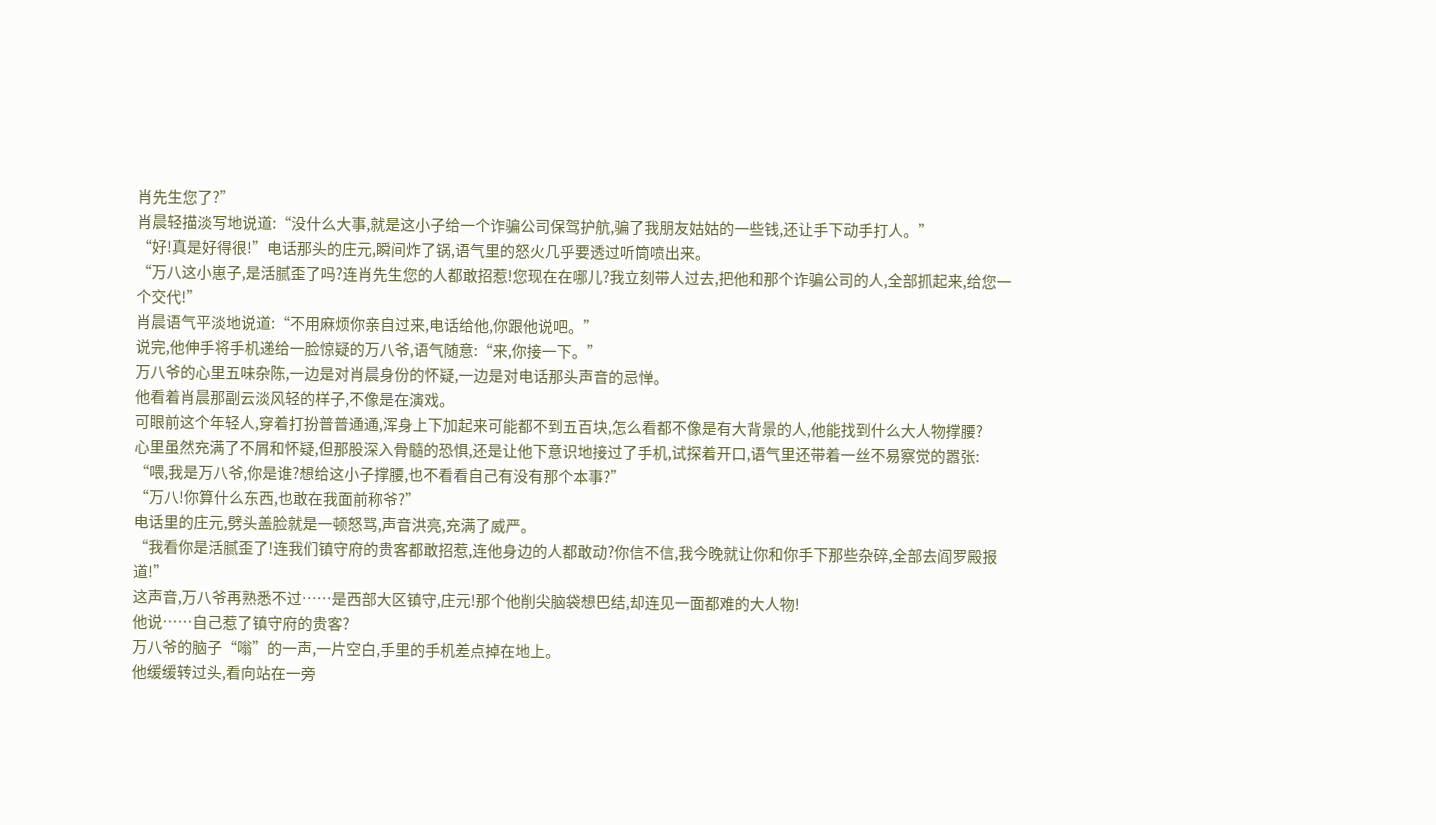肖先生您了?”
肖晨轻描淡写地说道:“没什么大事,就是这小子给一个诈骗公司保驾护航,骗了我朋友姑姑的一些钱,还让手下动手打人。”
“好!真是好得很!”电话那头的庄元,瞬间炸了锅,语气里的怒火几乎要透过听筒喷出来。
“万八这小崽子,是活腻歪了吗?连肖先生您的人都敢招惹!您现在在哪儿?我立刻带人过去,把他和那个诈骗公司的人,全部抓起来,给您一个交代!”
肖晨语气平淡地说道:“不用麻烦你亲自过来,电话给他,你跟他说吧。”
说完,他伸手将手机递给一脸惊疑的万八爷,语气随意:“来,你接一下。”
万八爷的心里五味杂陈,一边是对肖晨身份的怀疑,一边是对电话那头声音的忌惮。
他看着肖晨那副云淡风轻的样子,不像是在演戏。
可眼前这个年轻人,穿着打扮普普通通,浑身上下加起来可能都不到五百块,怎么看都不像是有大背景的人,他能找到什么大人物撑腰?
心里虽然充满了不屑和怀疑,但那股深入骨髓的恐惧,还是让他下意识地接过了手机,试探着开口,语气里还带着一丝不易察觉的嚣张:
“喂,我是万八爷,你是谁?想给这小子撑腰,也不看看自己有没有那个本事?”
“万八!你算什么东西,也敢在我面前称爷?”
电话里的庄元,劈头盖脸就是一顿怒骂,声音洪亮,充满了威严。
“我看你是活腻歪了!连我们镇守府的贵客都敢招惹,连他身边的人都敢动?你信不信,我今晚就让你和你手下那些杂碎,全部去阎罗殿报道!”
这声音,万八爷再熟悉不过……是西部大区镇守,庄元!那个他削尖脑袋想巴结,却连见一面都难的大人物!
他说……自己惹了镇守府的贵客?
万八爷的脑子“嗡”的一声,一片空白,手里的手机差点掉在地上。
他缓缓转过头,看向站在一旁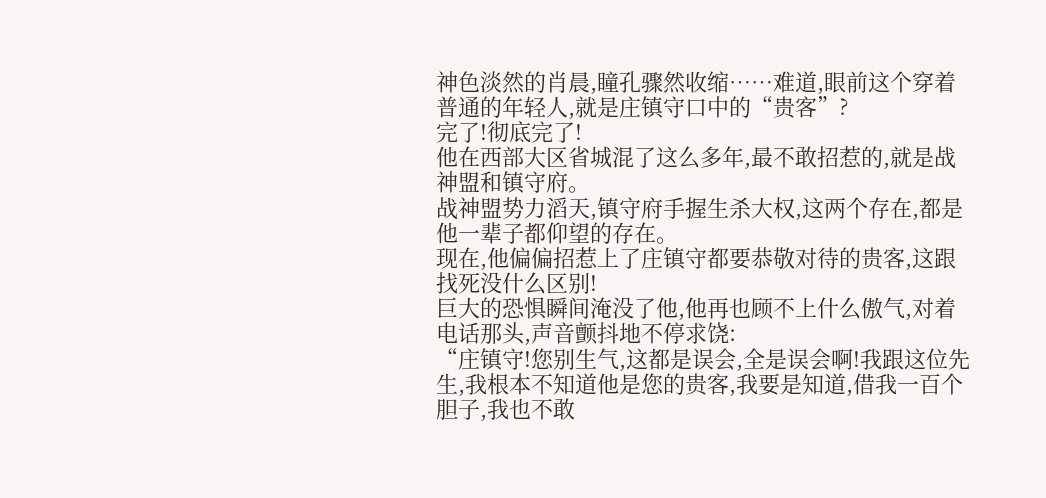神色淡然的肖晨,瞳孔骤然收缩……难道,眼前这个穿着普通的年轻人,就是庄镇守口中的“贵客”?
完了!彻底完了!
他在西部大区省城混了这么多年,最不敢招惹的,就是战神盟和镇守府。
战神盟势力滔天,镇守府手握生杀大权,这两个存在,都是他一辈子都仰望的存在。
现在,他偏偏招惹上了庄镇守都要恭敬对待的贵客,这跟找死没什么区别!
巨大的恐惧瞬间淹没了他,他再也顾不上什么傲气,对着电话那头,声音颤抖地不停求饶:
“庄镇守!您别生气,这都是误会,全是误会啊!我跟这位先生,我根本不知道他是您的贵客,我要是知道,借我一百个胆子,我也不敢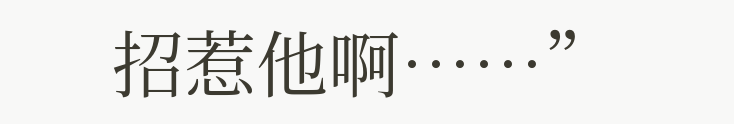招惹他啊……”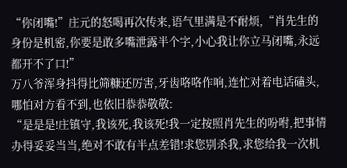“你闭嘴!”庄元的怒喝再次传来,语气里满是不耐烦,“肖先生的身份是机密,你要是敢多嘴泄露半个字,小心我让你立马闭嘴,永远都开不了口!”
万八爷浑身抖得比筛糠还厉害,牙齿咯咯作响,连忙对着电话磕头,哪怕对方看不到,也依旧恭恭敬敬:
“是是是!庄镇守,我该死,我该死!我一定按照肖先生的吩咐,把事情办得妥妥当当,绝对不敢有半点差错!求您别杀我,求您给我一次机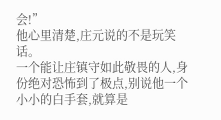会!”
他心里清楚,庄元说的不是玩笑话。
一个能让庄镇守如此敬畏的人,身份绝对恐怖到了极点,别说他一个小小的白手套,就算是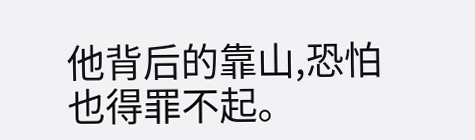他背后的靠山,恐怕也得罪不起。